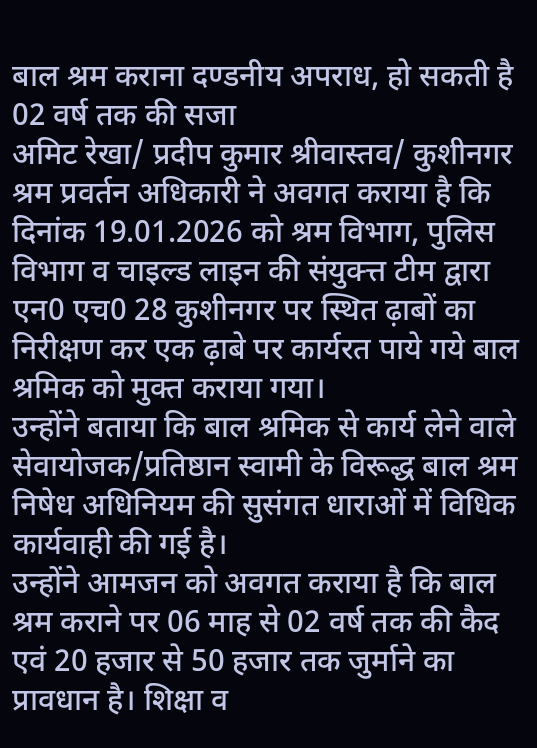बाल श्रम कराना दण्डनीय अपराध, हो सकती है 02 वर्ष तक की सजा
अमिट रेखा/ प्रदीप कुमार श्रीवास्तव/ कुशीनगर
श्रम प्रवर्तन अधिकारी ने अवगत कराया है कि दिनांक 19.01.2026 को श्रम विभाग, पुलिस विभाग व चाइल्ड लाइन की संयुक्त्त टीम द्वारा एन0 एच0 28 कुशीनगर पर स्थित ढ़ाबों का निरीक्षण कर एक ढ़ाबे पर कार्यरत पाये गये बाल श्रमिक को मुक्त कराया गया।
उन्होंने बताया कि बाल श्रमिक से कार्य लेने वाले सेवायोजक/प्रतिष्ठान स्वामी के विरूद्ध बाल श्रम निषेध अधिनियम की सुसंगत धाराओं में विधिक कार्यवाही की गई है।
उन्होंने आमजन को अवगत कराया है कि बाल श्रम कराने पर 06 माह से 02 वर्ष तक की कैद एवं 20 हजार से 50 हजार तक जुर्माने का प्रावधान है। शिक्षा व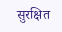सुरक्षित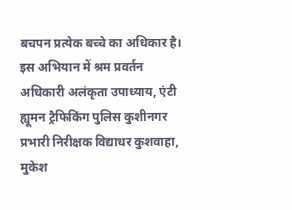बचपन प्रत्येक बच्चे का अधिकार है।
इस अभियान में श्रम प्रवर्तन अधिकारी अलंकृता उपाध्याय, एंटी ह्यूमन ट्रैफिकिंग पुलिस कुशीनगर प्रभारी निरीक्षक विद्याधर कुशवाहा, मुकेश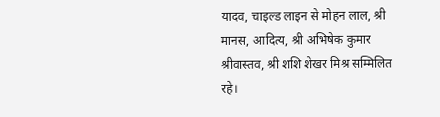यादव, चाइल्ड लाइन से मोहन लाल, श्री मानस, आदित्य, श्री अभिषेक कुमार श्रीवास्तव, श्री शशि शेखर मिश्र सम्मिलित रहे।